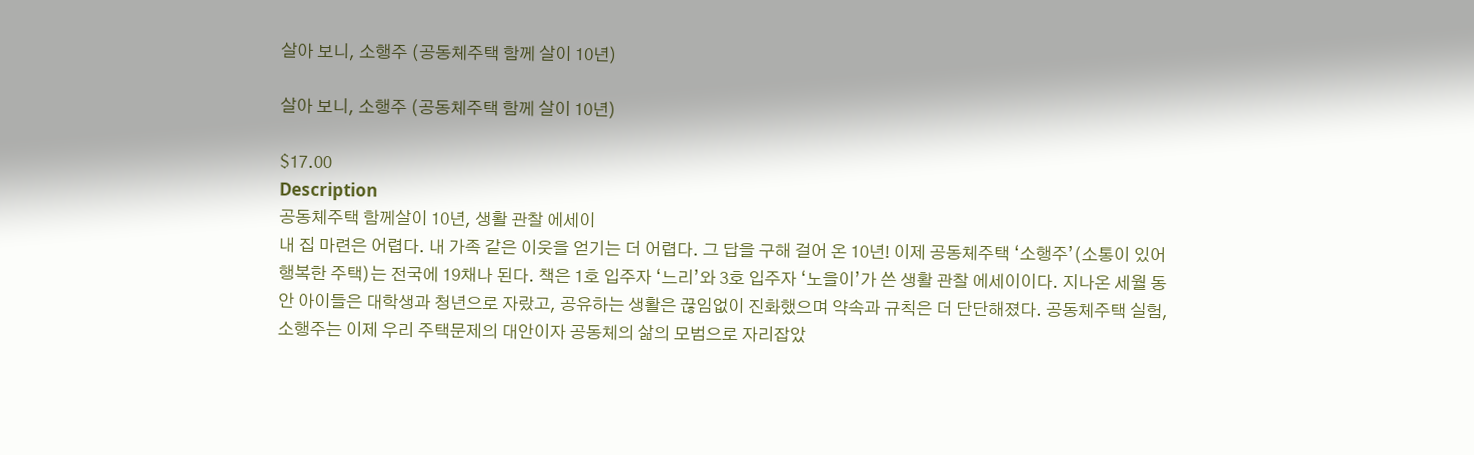살아 보니, 소행주 (공동체주택 함께 살이 10년)

살아 보니, 소행주 (공동체주택 함께 살이 10년)

$17.00
Description
공동체주택 함께살이 10년, 생활 관찰 에세이
내 집 마련은 어렵다. 내 가족 같은 이웃을 얻기는 더 어렵다. 그 답을 구해 걸어 온 10년! 이제 공동체주택 ‘소행주’(소통이 있어 행복한 주택)는 전국에 19채나 된다. 책은 1호 입주자 ‘느리’와 3호 입주자 ‘노을이’가 쓴 생활 관찰 에세이이다. 지나온 세월 동안 아이들은 대학생과 청년으로 자랐고, 공유하는 생활은 끊임없이 진화했으며 약속과 규칙은 더 단단해졌다. 공동체주택 실험, 소행주는 이제 우리 주택문제의 대안이자 공동체의 삶의 모범으로 자리잡았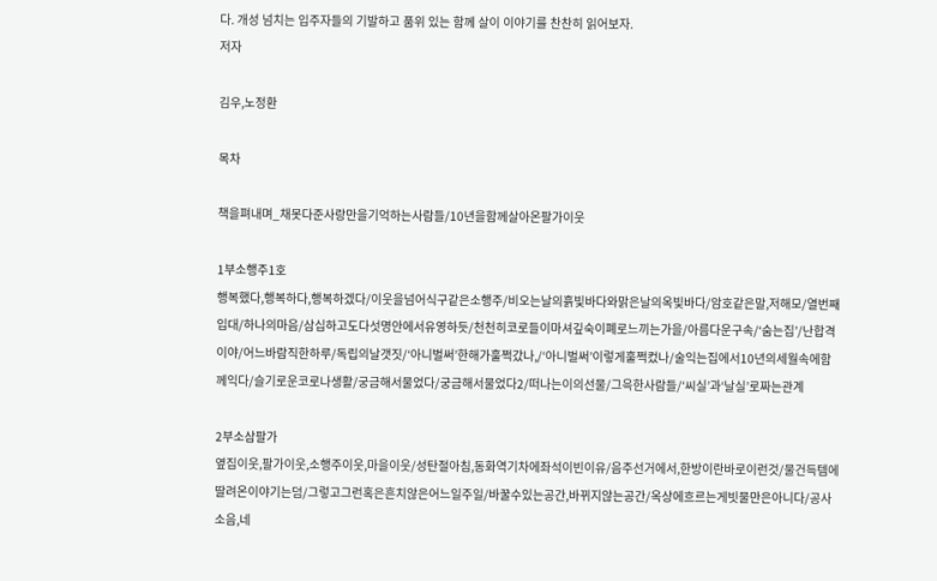다. 개성 넘치는 입주자들의 기발하고 품위 있는 함께 살이 이야기를 찬찬히 읽어보자.
저자

김우,노정환

목차

책을펴내며_채못다준사랑만을기억하는사람들/10년을함께살아온팔가이웃

1부소행주1호
행복했다,행복하다,행복하겠다/이웃을넘어식구같은소행주/비오는날의흙빛바다와맑은날의옥빛바다/암호같은말,저해모/열번째입대/하나의마음/삼십하고도다섯명안에서유영하듯/천천히코로들이마셔깊숙이폐로느끼는가을/아름다운구속/‘숨는집’/난합격이야/어느바람직한하루/독립의날갯짓/‘아니벌써’한해가훌쩍갔나,/‘아니벌써’이렇게훌쩍컸나/술익는집에서10년의세월속에함께익다/슬기로운코로나생활/궁금해서물었다/궁금해서물었다2/떠나는이의선물/그윽한사람들/‘씨실’과‘날실’로짜는관계

2부소삼팔가
옆집이웃,팔가이웃,소행주이웃,마을이웃/성탄절아침,동화역기차에좌석이빈이유/음주선거에서,한방이란바로이런것/물건득템에딸려온이야기는덤/그렇고그런혹은흔치않은어느일주일/바꿀수있는공간,바뀌지않는공간/옥상에흐르는게빗물만은아니다/공사소음,네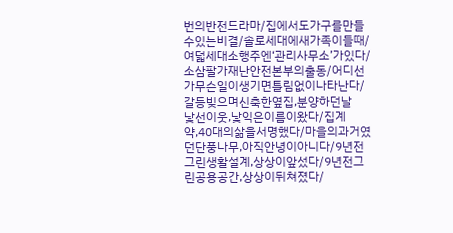번의반전드라마/집에서도가구를만들수있는비결/솔로세대에새가족이들때/여덟세대소행주엔‘관리사무소’가있다/소삼팔가재난안전본부의출동/어디선가무슨일이생기면틀림없이나타난다/갈등빚으며신축한옆집,분양하던날
낯선이웃,낯익은이름이왔다/집계약,40대의삶을서명했다/마을의과거였던단풍나무,아직안녕이아니다/9년전그린생활설계,상상이앞섰다/9년전그린공용공간,상상이뒤쳐졌다/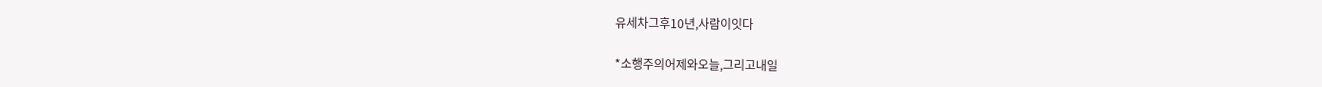유세차그후10년,사람이잇다

*소행주의어제와오늘,그리고내일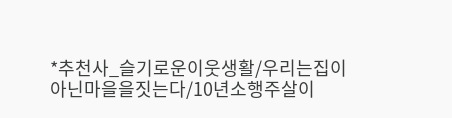*추천사_슬기로운이웃생활/우리는집이아닌마을을짓는다/10년소행주살이